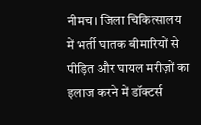नीमच। जिला चिकित्सालय में भर्ती घातक बीमारियों से पीड़ित और घायल मरीज़ों का इलाज करने में डॉक्टर्स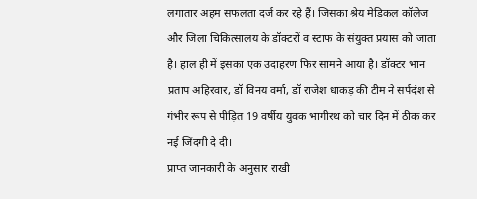लगातार अहम सफलता दर्ज कर रहे हैं। जिसका श्रेय मेडिकल कॉलेज और जिला चिकित्सालय के डॉक्टरों व स्टाफ के संयुक्त प्रयास को जाता है। हाल ही में इसका एक उदाहरण फिर सामने आया है। डॉक्टर भान प्रताप अहिरवार, डॉ विनय वर्मा, डॉ राजेश धाकड़ की टीम ने सर्पदंश से गंभीर रूप से पीड़ित 19 वर्षीय युवक भागीरथ को चार दिन में ठीक कर नई जिंदगी दे दी।
प्राप्त जानकारी के अनुसार राखी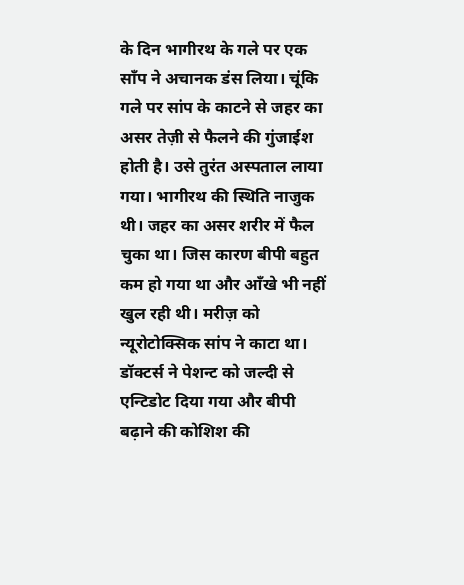के दिन भागीरथ के गले पर एक साँप ने अचानक डंस लिया। चूंकि गले पर सांप के काटने से जहर का असर तेज़ी से फैलने की गुंजाईश होती है। उसे तुरंत अस्पताल लाया गया। भागीरथ की स्थिति नाजुक थी। जहर का असर शरीर में फैल चुका था। जिस कारण बीपी बहुत कम हो गया था और आँखे भी नहीं खुल रही थी। मरीज़ को न्यूरोटोक्सिक सांप ने काटा था। डॉक्टर्स ने पेशन्ट को जल्दी से एन्टिडोट दिया गया और बीपी बढ़ाने की कोशिश की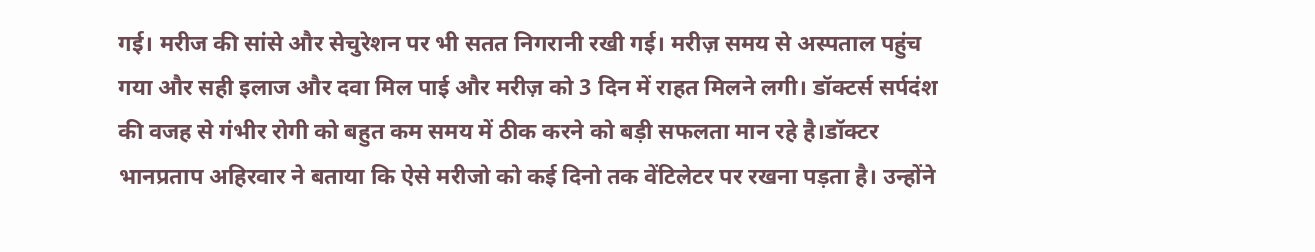गई। मरीज की सांसे और सेचुरेशन पर भी सतत निगरानी रखी गई। मरीज़ समय से अस्पताल पहुंच गया और सही इलाज और दवा मिल पाई और मरीज़ को 3 दिन में राहत मिलने लगी। डॉक्टर्स सर्पदंश की वजह से गंभीर रोगी को बहुत कम समय में ठीक करने को बड़ी सफलता मान रहे है।डॉक्टर भानप्रताप अहिरवार ने बताया कि ऐसे मरीजो को कई दिनो तक वेंटिलेटर पर रखना पड़ता है। उन्होंने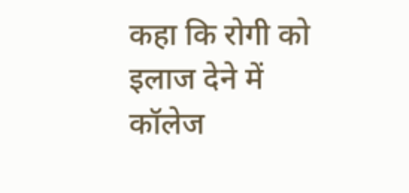कहा कि रोगी को इलाज देने में कॉलेज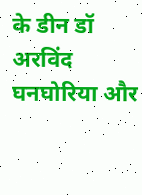के डीन डॉ अरविंद घनघोरिया और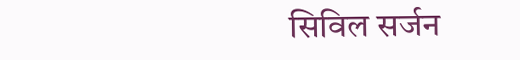सिविल सर्जन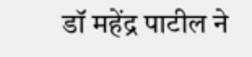डॉ महेंद्र पाटील ने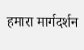हमारा मार्गदर्शन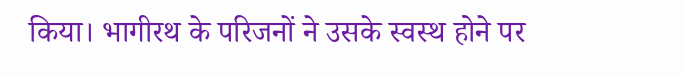किया। भागीरथ के परिजनों ने उसके स्वस्थ होने पर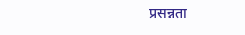प्रसन्नता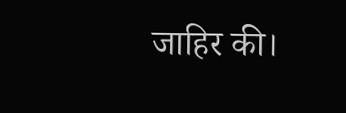जाहिर की।